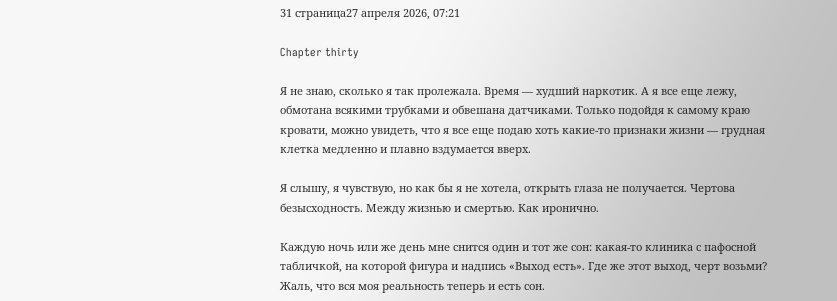31 страница27 апреля 2026, 07:21

Chapter thirty

Я не знаю, сколько я так пролежала. Время — худший наркотик. А я все еще лежу, обмотана всякими трубками и обвешана датчиками. Только подойдя к самому краю кровати, можно увидеть, что я все еще подаю хоть какие-то признаки жизни — грудная клетка медленно и плавно вздумается вверх.

Я слышу, я чувствую, но как бы я не хотела, открыть глаза не получается. Чертова безысходность. Между жизнью и смертью. Как иронично.

Каждую ночь или же день мне снится один и тот же сон: какая-то клиника с пафосной табличкой, на которой фигура и надпись «Выход есть». Где же этот выход, черт возьми? Жаль, что вся моя реальность теперь и есть сон.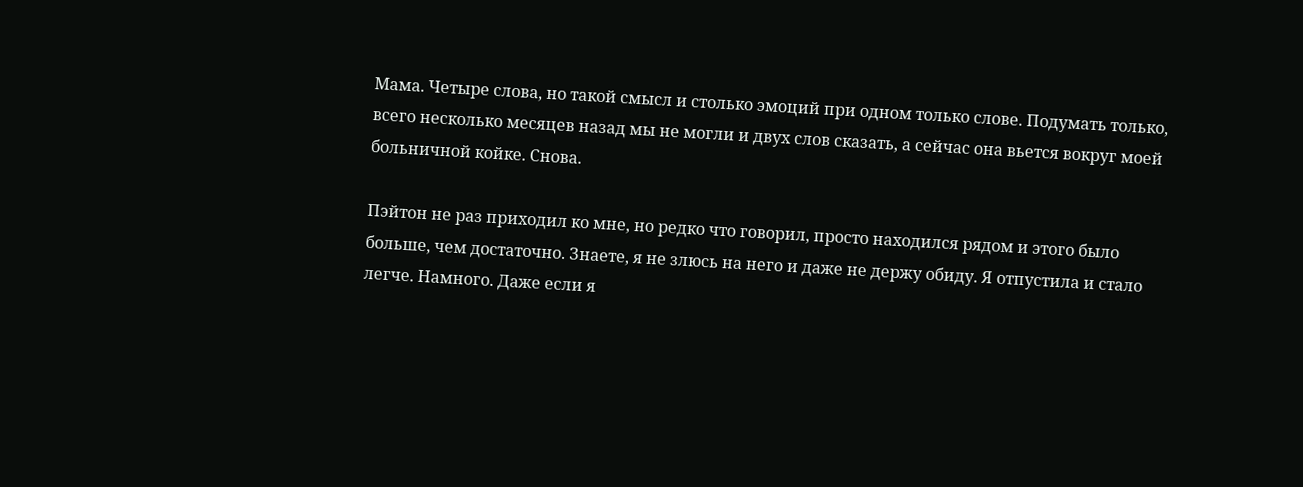Мама. Четыре слова, но такой смысл и столько эмоций при одном только слове. Подумать только, всего несколько месяцев назад мы не могли и двух слов сказать, а сейчас она вьется вокруг моей больничной койке. Снова.

Пэйтон не раз приходил ко мне, но редко что говорил, просто находился рядом и этого было больше, чем достаточно. Знаете, я не злюсь на него и даже не держу обиду. Я отпустила и стало легче. Намного. Даже если я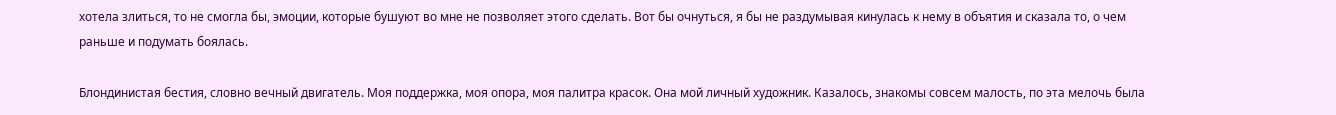хотела злиться, то не смогла бы, эмоции, которые бушуют во мне не позволяет этого сделать. Вот бы очнуться, я бы не раздумывая кинулась к нему в объятия и сказала то, о чем раньше и подумать боялась.

Блондинистая бестия, словно вечный двигатель. Моя поддержка, моя опора, моя палитра красок. Она мой личный художник. Казалось, знакомы совсем малость, по эта мелочь была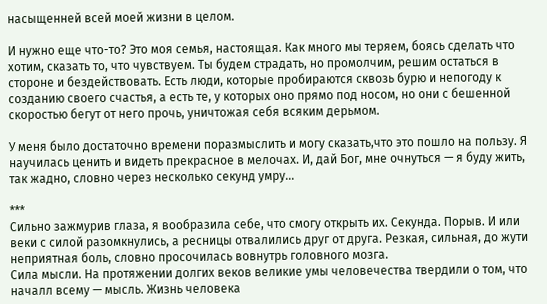насыщенней всей моей жизни в целом.

И нужно еще что-то? Это моя семья, настоящая. Как много мы теряем, боясь сделать что хотим, сказать то, что чувствуем. Ты будем страдать, но промолчим, решим остаться в стороне и бездействовать. Есть люди, которые пробираются сквозь бурю и непогоду к созданию своего счастья, а есть те, у которых оно прямо под носом, но они с бешенной скоростью бегут от него прочь, уничтожая себя всяким дерьмом.

У меня было достаточно времени поразмыслить и могу сказать,что это пошло на пользу. Я научилась ценить и видеть прекрасное в мелочах. И, дай Бог, мне очнуться — я буду жить, так жадно, словно через несколько секунд умру...

***
Сильно зажмурив глаза, я вообразила себе, что смогу открыть их. Секунда. Порыв. И или веки с силой разомкнулись, а ресницы отвалились друг от друга. Резкая, сильная, до жути неприятная боль, словно просочилась вовнутрь головного мозга.
Сила мысли. На протяжении долгих веков великие умы человечества твердили о том, что началл всему — мысль. Жизнь человека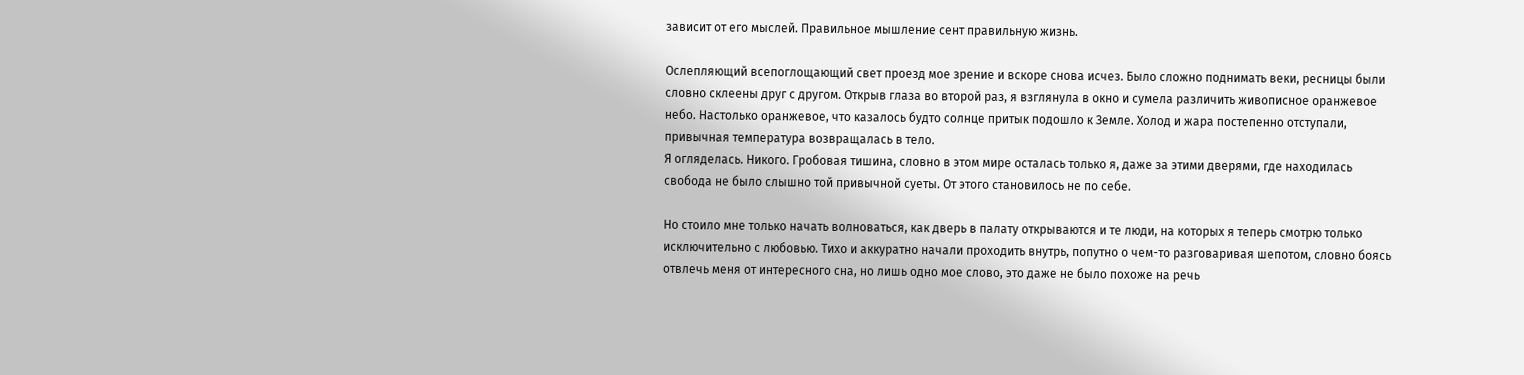зависит от его мыслей. Правильное мышление сент правильную жизнь.

Ослепляющий всепоглощающий свет проезд мое зрение и вскоре снова исчез. Было сложно поднимать веки, ресницы были словно склеены друг с другом. Открыв глаза во второй раз, я взглянула в окно и сумела различить живописное оранжевое небо. Настолько оранжевое, что казалось будто солнце притык подошло к Земле. Холод и жара постепенно отступали, привычная температура возвращалась в тело.
Я огляделась. Никого. Гробовая тишина, словно в этом мире осталась только я, даже за этими дверями, где находилась свобода не было слышно той привычной суеты. От этого становилось не по себе.

Но стоило мне только начать волноваться, как дверь в палату открываются и те люди, на которых я теперь смотрю только исключительно с любовью. Тихо и аккуратно начали проходить внутрь, попутно о чем-то разговаривая шепотом, словно боясь отвлечь меня от интересного сна, но лишь одно мое слово, это даже не было похоже на речь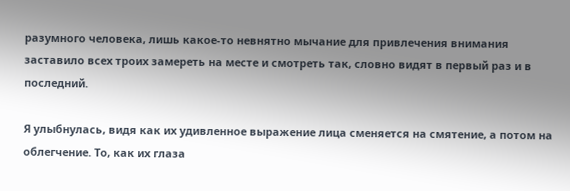разумного человека, лишь какое-то невнятно мычание для привлечения внимания заставило всех троих замереть на месте и смотреть так, словно видят в первый раз и в последний.

Я улыбнулась, видя как их удивленное выражение лица сменяется на смятение, а потом на облегчение. То, как их глаза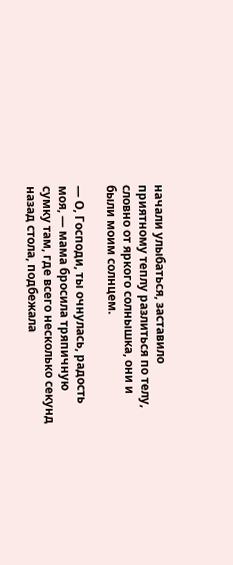начали улыбаться, заставило приятному теплу разлиться по телу, словно от яркого солнышка, они и были моим солнцем.

— О, Господи, ты очнулась, радость моя, — мама бросила тряпичную сумку там, где всего несколько секунд назад стола, подбежала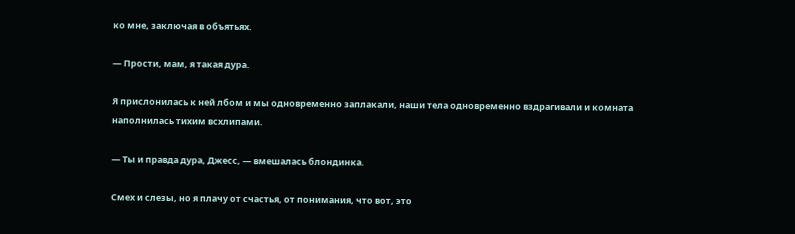ко мне, заключая в объятьях.

— Прости, мам, я такая дура.

Я прислонилась к ней лбом и мы одновременно заплакали, наши тела одновременно вздрагивали и комната наполнилась тихим всхлипами.

— Ты и правда дура, Джесс, — вмешалась блондинка.

Смех и слезы, но я плачу от счастья, от понимания, что вот, это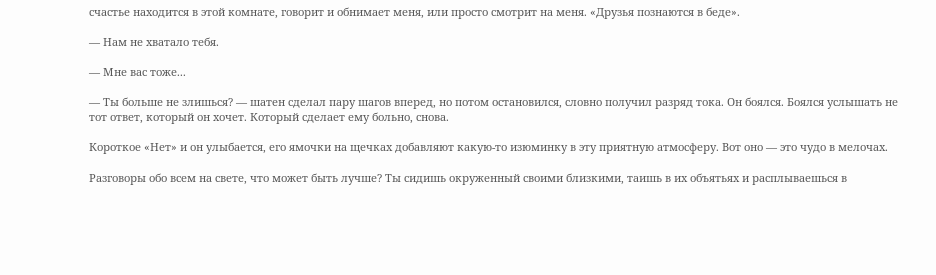счастье находится в этой комнате, говорит и обнимает меня, или просто смотрит на меня. «Друзья познаются в беде».

— Нам не хватало тебя.

— Мне вас тоже...

— Ты больше не злишься? — шатен сделал пару шагов вперед, но потом остановился, словно получил разряд тока. Он боялся. Боялся услышать не тот ответ, который он хочет. Который сделает ему больно, снова.

Короткое «Нет» и он улыбается, его ямочки на щечках добавляют какую-то изюминку в эту приятную атмосферу. Вот оно — это чудо в мелочах.

Разговоры обо всем на свете, что может быть лучше? Ты сидишь окруженный своими близкими, таишь в их объятьях и расплываешься в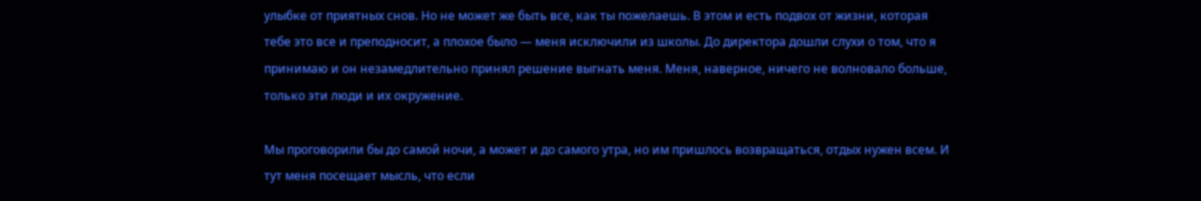улыбке от приятных снов. Но не может же быть все, как ты пожелаешь. В этом и есть подвох от жизни, которая тебе это все и преподносит, а плохое было — меня исключили из школы. До директора дошли слухи о том, что я принимаю и он незамедлительно принял решение выгнать меня. Меня, наверное, ничего не волновало больше, только эти люди и их окружение.

Мы проговорили бы до самой ночи, а может и до самого утра, но им пришлось возвращаться, отдых нужен всем. И тут меня посещает мысль, что если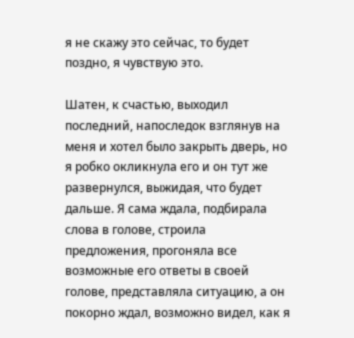я не скажу это сейчас, то будет поздно, я чувствую это.

Шатен, к счастью, выходил последний, напоследок взглянув на меня и хотел было закрыть дверь, но я робко окликнула его и он тут же развернулся, выжидая, что будет дальше. Я сама ждала, подбирала слова в голове, строила предложения, прогоняла все возможные его ответы в своей голове, представляла ситуацию, а он покорно ждал, возможно видел, как я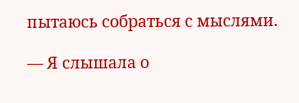пытаюсь собраться с мыслями.

— Я слышала о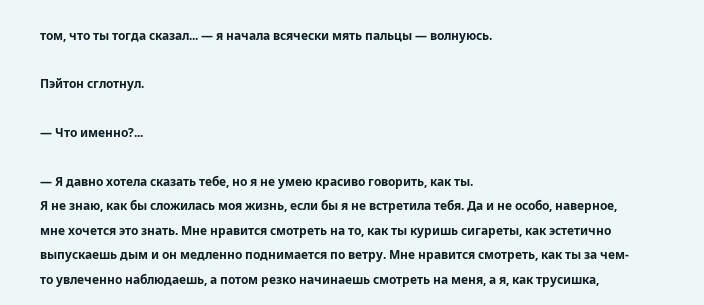том, что ты тогда сказал... — я начала всячески мять пальцы — волнуюсь.

Пэйтон сглотнул.

— Что именно?...

— Я давно хотела сказать тебе, но я не умею красиво говорить, как ты.
Я не знаю, как бы сложилась моя жизнь, если бы я не встретила тебя. Да и не особо, наверное, мне хочется это знать. Мне нравится смотреть на то, как ты куришь сигареты, как эстетично выпускаешь дым и он медленно поднимается по ветру. Мне нравится смотреть, как ты за чем-то увлеченно наблюдаешь, а потом резко начинаешь смотреть на меня, а я, как трусишка,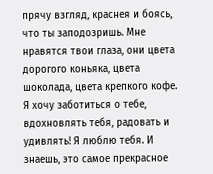прячу взгляд, краснея и боясь, что ты заподозришь. Мне нравятся твои глаза, они цвета дорогого коньяка, цвета шоколада, цвета крепкого кофе. Я хочу заботиться о тебе, вдохновлять тебя, радовать и удивлять! Я люблю тебя. И знаешь, это самое прекрасное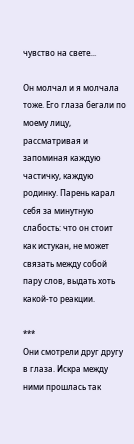чувство на свете...

Он молчал и я молчала тоже. Его глаза бегали по моему лицу, рассматривая и запоминая каждую частичку, каждую родинку. Парень карал себя за минутную слабость: что он стоит как истукан, не может связать между собой пару слов, выдать хоть какой-то реакции.

***
Они смотрели друг другу в глаза. Искра между ними прошлась так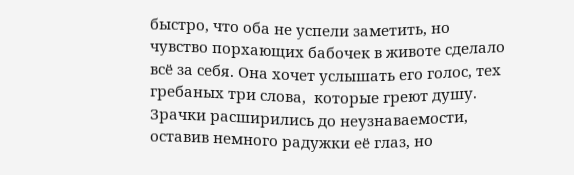быстро, что оба не успели заметить, но чувство порхающих бабочек в животе сделало всё за себя. Она хочет услышать его голос, тех гребаных три слова,  которые греют душу. Зрачки расширились до неузнаваемости, оставив немного радужки её глаз, но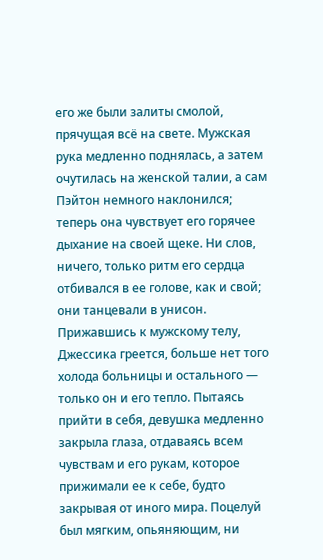его же были залиты смолой, прячущая всё на свете. Мужская рука медленно поднялась, а затем очутилась на женской талии, а сам Пэйтон немного наклонился; теперь она чувствует его горячее дыхание на своей щеке. Ни слов, ничего, только ритм его сердца отбивался в ее голове, как и свой; они танцевали в унисон. Прижавшись к мужскому телу, Джессика греется, больше нет того холода больницы и остального — только он и его тепло. Пытаясь прийти в себя, девушка медленно закрыла глаза, отдаваясь всем чувствам и его рукам, которое прижимали ее к себе, будто закрывая от иного мира. Поцелуй был мягким, опьяняющим, ни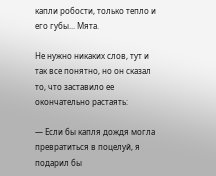капли робости, только тепло и его губы... Мята.

Не нужно никаких слов, тут и так все понятно, но он сказал то, что заставило ее окончательно растаять:

— Если бы капля дождя могла превратиться в поцелуй, я подарил бы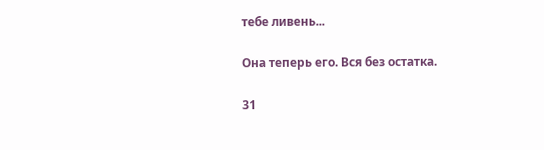тебе ливень...

Она теперь его. Вся без остатка.

31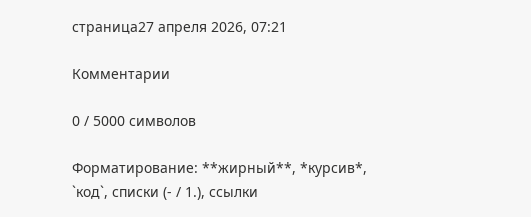страница27 апреля 2026, 07:21

Комментарии

0 / 5000 символов

Форматирование: **жирный**, *курсив*, `код`, списки (- / 1.), ссылки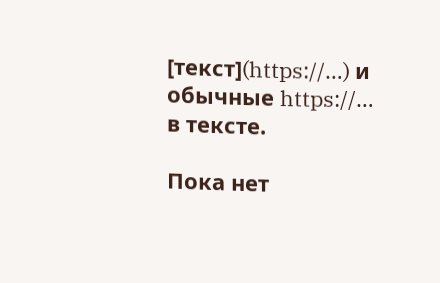[текст](https://…) и обычные https://… в тексте.

Пока нет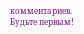комментариев. Будьте первым!